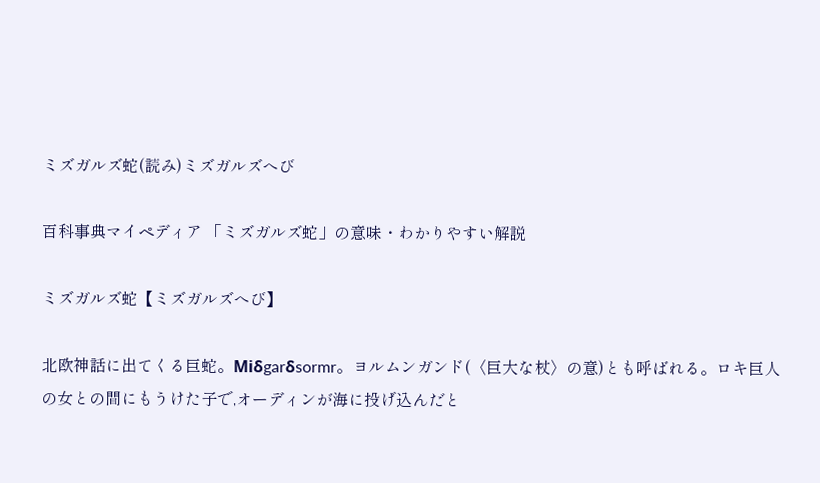ミズガルズ蛇(読み)ミズガルズへび

百科事典マイペディア 「ミズガルズ蛇」の意味・わかりやすい解説

ミズガルズ蛇【ミズガルズへび】

北欧神話に出てくる巨蛇。Miδgarδsormr。ヨルムンガンド(〈巨大な杖〉の意)とも呼ばれる。ロキ巨人の女との間にもうけた子で,オーディンが海に投げ込んだと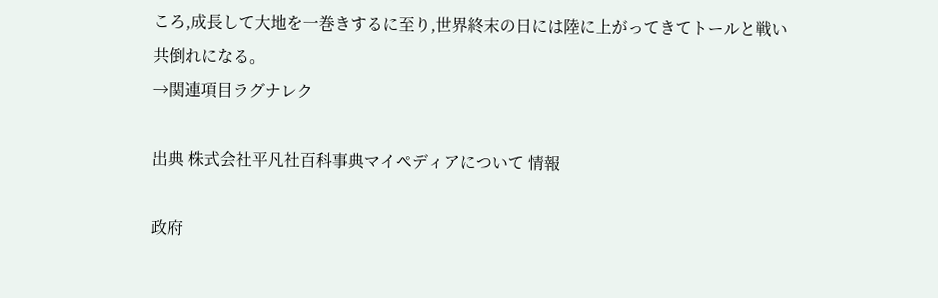ころ,成長して大地を一巻きするに至り,世界終末の日には陸に上がってきてトールと戦い共倒れになる。
→関連項目ラグナレク

出典 株式会社平凡社百科事典マイペディアについて 情報

政府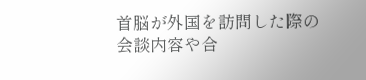首脳が外国を訪問した際の会談内容や合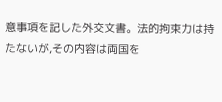意事項を記した外交文書。法的拘束力は持たないが,その内容は両国を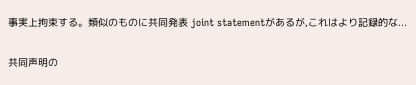事実上拘束する。類似のものに共同発表 joint statementがあるが,これはより記録的な...

共同声明の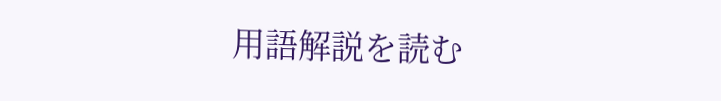用語解説を読む